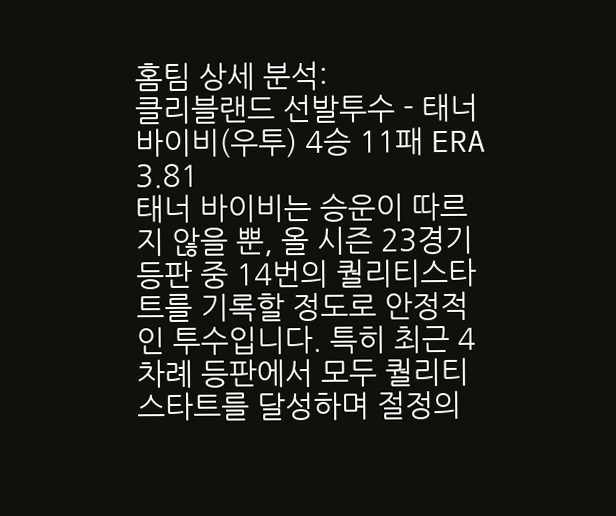홈팀 상세 분석:
클리블랜드 선발투수 - 태너 바이비(우투) 4승 11패 ERA 3.81
태너 바이비는 승운이 따르지 않을 뿐, 올 시즌 23경기 등판 중 14번의 퀄리티스타트를 기록할 정도로 안정적인 투수입니다. 특히 최근 4차례 등판에서 모두 퀄리티스타트를 달성하며 절정의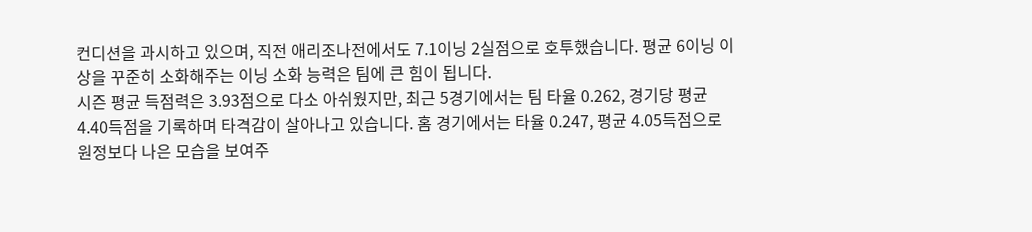컨디션을 과시하고 있으며, 직전 애리조나전에서도 7.1이닝 2실점으로 호투했습니다. 평균 6이닝 이상을 꾸준히 소화해주는 이닝 소화 능력은 팀에 큰 힘이 됩니다.
시즌 평균 득점력은 3.93점으로 다소 아쉬웠지만, 최근 5경기에서는 팀 타율 0.262, 경기당 평균 4.40득점을 기록하며 타격감이 살아나고 있습니다. 홈 경기에서는 타율 0.247, 평균 4.05득점으로 원정보다 나은 모습을 보여주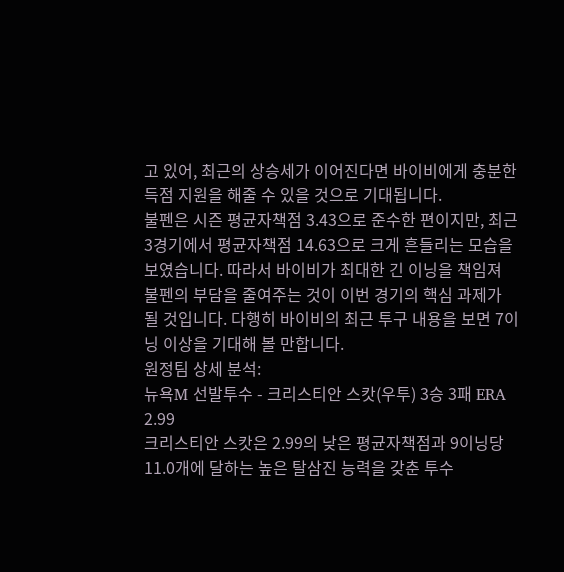고 있어, 최근의 상승세가 이어진다면 바이비에게 충분한 득점 지원을 해줄 수 있을 것으로 기대됩니다.
불펜은 시즌 평균자책점 3.43으로 준수한 편이지만, 최근 3경기에서 평균자책점 14.63으로 크게 흔들리는 모습을 보였습니다. 따라서 바이비가 최대한 긴 이닝을 책임져 불펜의 부담을 줄여주는 것이 이번 경기의 핵심 과제가 될 것입니다. 다행히 바이비의 최근 투구 내용을 보면 7이닝 이상을 기대해 볼 만합니다.
원정팀 상세 분석:
뉴욕M 선발투수 - 크리스티안 스캇(우투) 3승 3패 ERA 2.99
크리스티안 스캇은 2.99의 낮은 평균자책점과 9이닝당 11.0개에 달하는 높은 탈삼진 능력을 갖춘 투수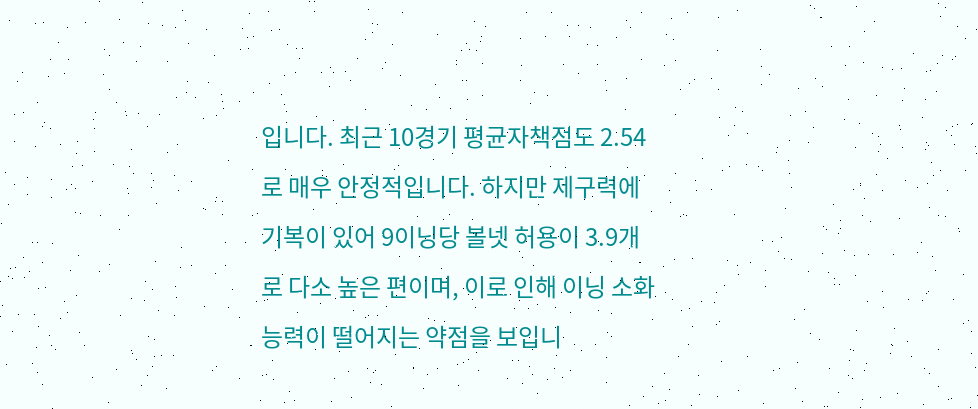입니다. 최근 10경기 평균자책점도 2.54로 매우 안정적입니다. 하지만 제구력에 기복이 있어 9이닝당 볼넷 허용이 3.9개로 다소 높은 편이며, 이로 인해 이닝 소화 능력이 떨어지는 약점을 보입니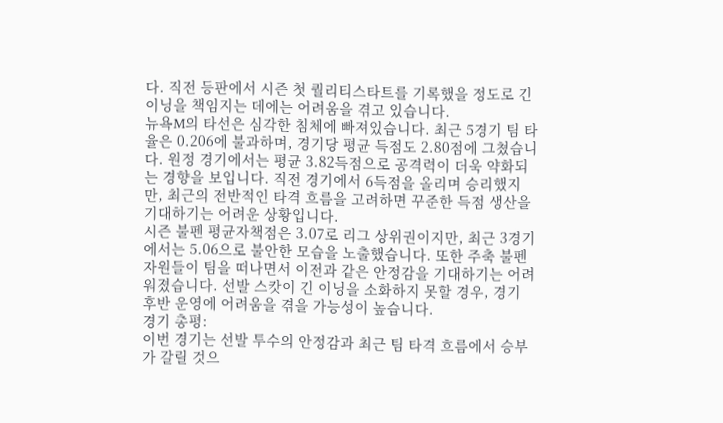다. 직전 등판에서 시즌 첫 퀄리티스타트를 기록했을 정도로 긴 이닝을 책임지는 데에는 어려움을 겪고 있습니다.
뉴욕M의 타선은 심각한 침체에 빠져있습니다. 최근 5경기 팀 타율은 0.206에 불과하며, 경기당 평균 득점도 2.80점에 그쳤습니다. 원정 경기에서는 평균 3.82득점으로 공격력이 더욱 약화되는 경향을 보입니다. 직전 경기에서 6득점을 올리며 승리했지만, 최근의 전반적인 타격 흐름을 고려하면 꾸준한 득점 생산을 기대하기는 어려운 상황입니다.
시즌 불펜 평균자책점은 3.07로 리그 상위권이지만, 최근 3경기에서는 5.06으로 불안한 모습을 노출했습니다. 또한 주축 불펜 자원들이 팀을 떠나면서 이전과 같은 안정감을 기대하기는 어려워졌습니다. 선발 스캇이 긴 이닝을 소화하지 못할 경우, 경기 후반 운영에 어려움을 겪을 가능성이 높습니다.
경기 총평:
이번 경기는 선발 투수의 안정감과 최근 팀 타격 흐름에서 승부가 갈릴 것으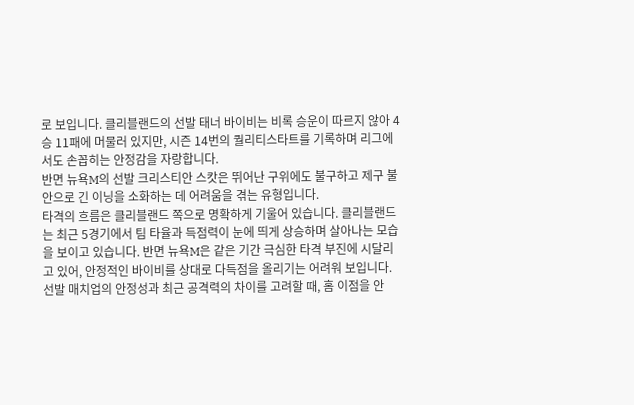로 보입니다. 클리블랜드의 선발 태너 바이비는 비록 승운이 따르지 않아 4승 11패에 머물러 있지만, 시즌 14번의 퀄리티스타트를 기록하며 리그에서도 손꼽히는 안정감을 자랑합니다.
반면 뉴욕M의 선발 크리스티안 스캇은 뛰어난 구위에도 불구하고 제구 불안으로 긴 이닝을 소화하는 데 어려움을 겪는 유형입니다.
타격의 흐름은 클리블랜드 쪽으로 명확하게 기울어 있습니다. 클리블랜드는 최근 5경기에서 팀 타율과 득점력이 눈에 띄게 상승하며 살아나는 모습을 보이고 있습니다. 반면 뉴욕M은 같은 기간 극심한 타격 부진에 시달리고 있어, 안정적인 바이비를 상대로 다득점을 올리기는 어려워 보입니다. 선발 매치업의 안정성과 최근 공격력의 차이를 고려할 때, 홈 이점을 안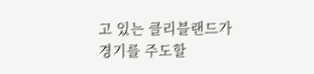고 있는 클리블랜드가 경기를 주도할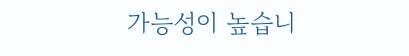가능성이 높습니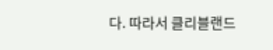다. 따라서 클리블랜드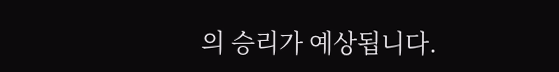의 승리가 예상됩니다.